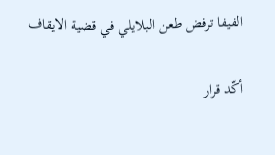الفيفا ترفض طعن البلايلي في قضية الايقاف

أكّد قرار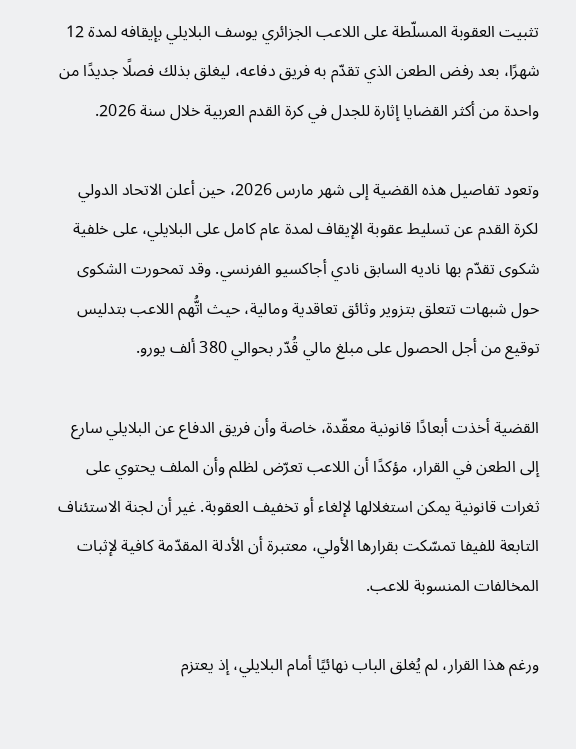تثبيت العقوبة المسلّطة على اللاعب الجزائري يوسف البلايلي بإيقافه لمدة 12 شهرًا، بعد رفض الطعن الذي تقدّم به فريق دفاعه، ليغلق بذلك فصلًا جديدًا من واحدة من أكثر القضايا إثارة للجدل في كرة القدم العربية خلال سنة 2026.

وتعود تفاصيل هذه القضية إلى شهر مارس 2026، حين أعلن الاتحاد الدولي لكرة القدم عن تسليط عقوبة الإيقاف لمدة عام كامل على البلايلي، على خلفية شكوى تقدّم بها ناديه السابق نادي أجاكسيو الفرنسي. وقد تمحورت الشكوى حول شبهات تتعلق بتزوير وثائق تعاقدية ومالية، حيث اتُّهم اللاعب بتدليس توقيع من أجل الحصول على مبلغ مالي قُدّر بحوالي 380 ألف يورو.

القضية أخذت أبعادًا قانونية معقّدة، خاصة وأن فريق الدفاع عن البلايلي سارع إلى الطعن في القرار، مؤكدًا أن اللاعب تعرّض لظلم وأن الملف يحتوي على ثغرات قانونية يمكن استغلالها لإلغاء أو تخفيف العقوبة. غير أن لجنة الاستئناف التابعة للفيفا تمسّكت بقرارها الأولي، معتبرة أن الأدلة المقدّمة كافية لإثبات المخالفات المنسوبة للاعب.

ورغم هذا القرار، لم يُغلق الباب نهائيًا أمام البلايلي، إذ يعتزم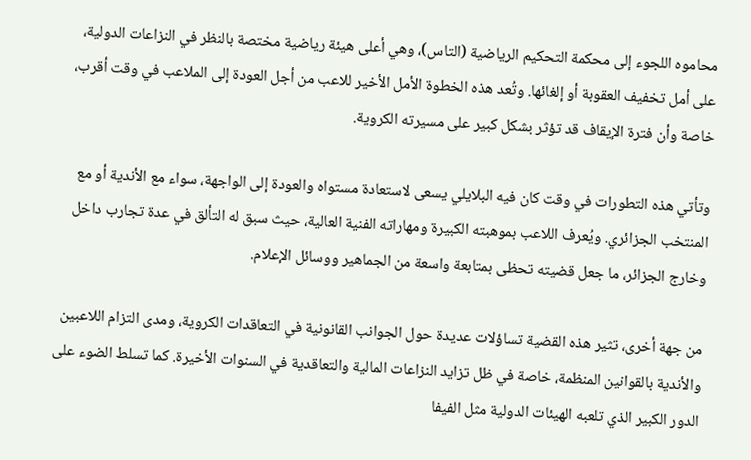محاموه اللجوء إلى محكمة التحكيم الرياضية (التاس)، وهي أعلى هيئة رياضية مختصة بالنظر في النزاعات الدولية، على أمل تخفيف العقوبة أو إلغائها. وتُعد هذه الخطوة الأمل الأخير للاعب من أجل العودة إلى الملاعب في وقت أقرب، خاصة وأن فترة الإيقاف قد تؤثر بشكل كبير على مسيرته الكروية.

وتأتي هذه التطورات في وقت كان فيه البلايلي يسعى لاستعادة مستواه والعودة إلى الواجهة، سواء مع الأندية أو مع المنتخب الجزائري. ويُعرف اللاعب بموهبته الكبيرة ومهاراته الفنية العالية، حيث سبق له التألق في عدة تجارب داخل وخارج الجزائر، ما جعل قضيته تحظى بمتابعة واسعة من الجماهير ووسائل الإعلام.

من جهة أخرى، تثير هذه القضية تساؤلات عديدة حول الجوانب القانونية في التعاقدات الكروية، ومدى التزام اللاعبين والأندية بالقوانين المنظمة، خاصة في ظل تزايد النزاعات المالية والتعاقدية في السنوات الأخيرة. كما تسلط الضوء على الدور الكبير الذي تلعبه الهيئات الدولية مثل الفيفا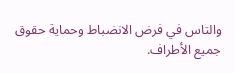والتاس في فرض الانضباط وحماية حقوق جميع الأطراف.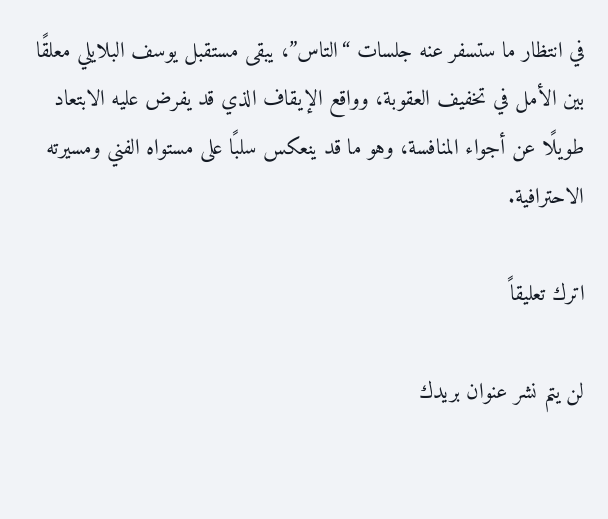في انتظار ما ستسفر عنه جلسات “التاس”، يبقى مستقبل يوسف البلايلي معلقًا بين الأمل في تخفيف العقوبة، وواقع الإيقاف الذي قد يفرض عليه الابتعاد طويلًا عن أجواء المنافسة، وهو ما قد ينعكس سلبًا على مستواه الفني ومسيرته الاحترافية.

اترك تعليقاً

لن يتم نشر عنوان بريدك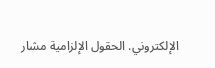الإلكتروني. الحقول الإلزامية مشار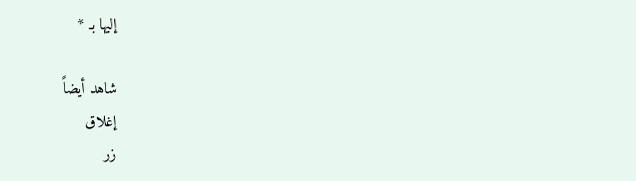إليها بـ *

شاهد أيضاً
إغلاق
زر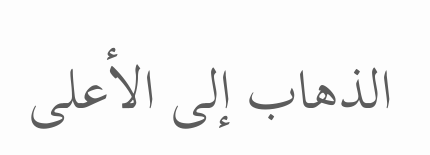الذهاب إلى الأعلى